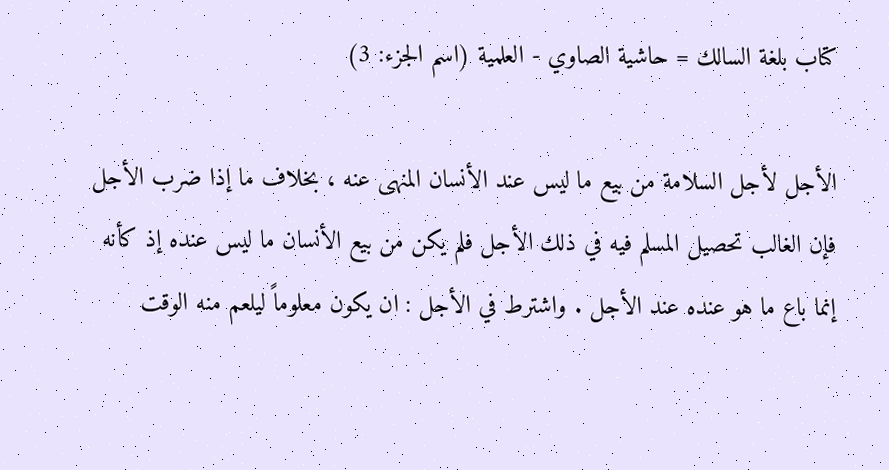كتاب بلغة السالك = حاشية الصاوي - العلمية (اسم الجزء: 3)

الأجل لأجل السلامة من بيع ما ليس عند الأنسان المنهى عنه ، بخلاف ما إذا ضرب الأجل فإن الغالب تحصيل المسلم فيه في ذلك الأجل فلم يكن من بيع الأنسان ما ليس عنده إذ كأنه إنما باع ما هو عنده عند الأجل . واشترط في الأجل : ان يكون معلوماً ليلعم منه الوقت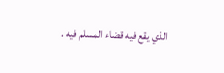الذي يقع فيه قضاء المسلم فيه .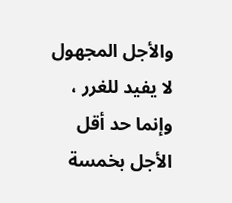والأجل المجهول لا يفيد للغرر ، وإنما حد أقل الأجل بخمسة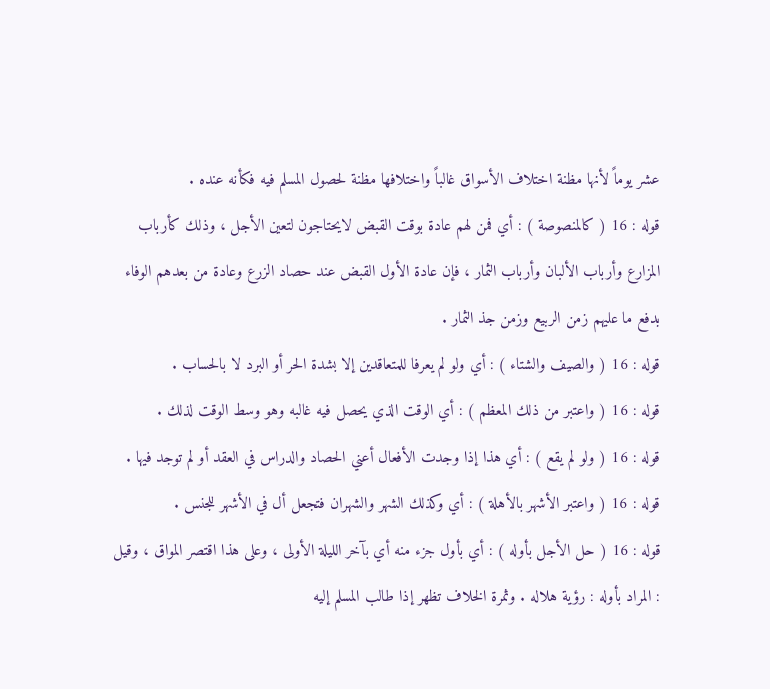عشر يوماً لأنها مظنة اختلاف الأسواق غالباً واختلافها مظنة لحصول المسلم فيه فكأنه عنده .
قوله : 16 ( كالمنصوصة ) : أي فمن لهم عادة بوقت القبض لايحتاجون لتعين الأجل ، وذلك كأرباب المزارع وأرباب الألبان وأرباب الثمار ، فإن عادة الأول القبض عند حصاد الزرع وعادة من بعدهم الوفاء بدفع ما عليهم زمن الربيع وزمن جذ الثمار .
قوله : 16 ( والصيف والشتاء ) : أي ولو لم يعرفا للمتعاقدين إلا بشدة الحر أو البرد لا بالحساب .
قوله : 16 ( واعتبر من ذلك المعظم ) : أي الوقت الذي يحصل فيه غالبه وهو وسط الوقت لذلك .
قوله : 16 ( ولو لم يقع ) : أي هذا إذا وجدت الأفعال أعني الحصاد والدراس في العقد أو لم توجد فيها .
قوله : 16 ( واعتبر الأشهر بالأهلة ) : أي وكذلك الشهر والشهران فتجعل أل في الأشهر للجنس .
قوله : 16 ( حل الأجل بأوله ) : أي بأول جزء منه أي بآخر الليلة الأولى ، وعلى هذا اقتصر المواق ، وقيل : المراد بأوله : رؤية هلاله . وثمرة الخلاف تظهر إذا طالب المسلم إليه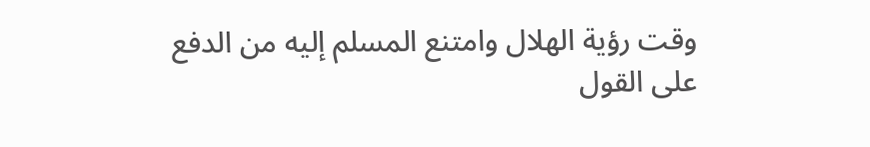وقت رؤية الهلال وامتنع المسلم إليه من الدفع على القول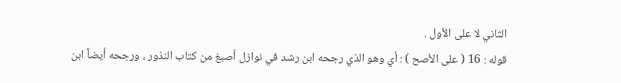الثاني لا على الأول .
قوله : 16 ( على الأصح ) : أي وهو الذي رجحه ابن رشد في نوازل أصبغ من كتاب النذور ، ورجحه أيضاً ابن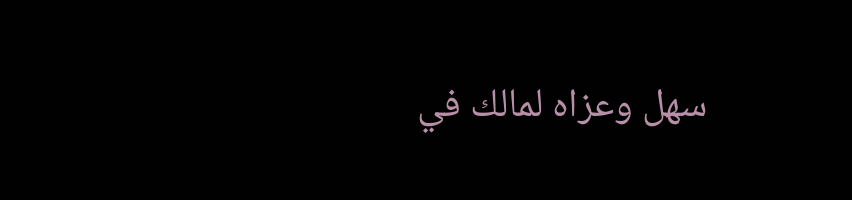سهل وعزاه لمالك في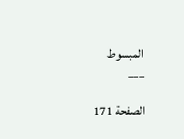المبسوط
___

الصفحة 171